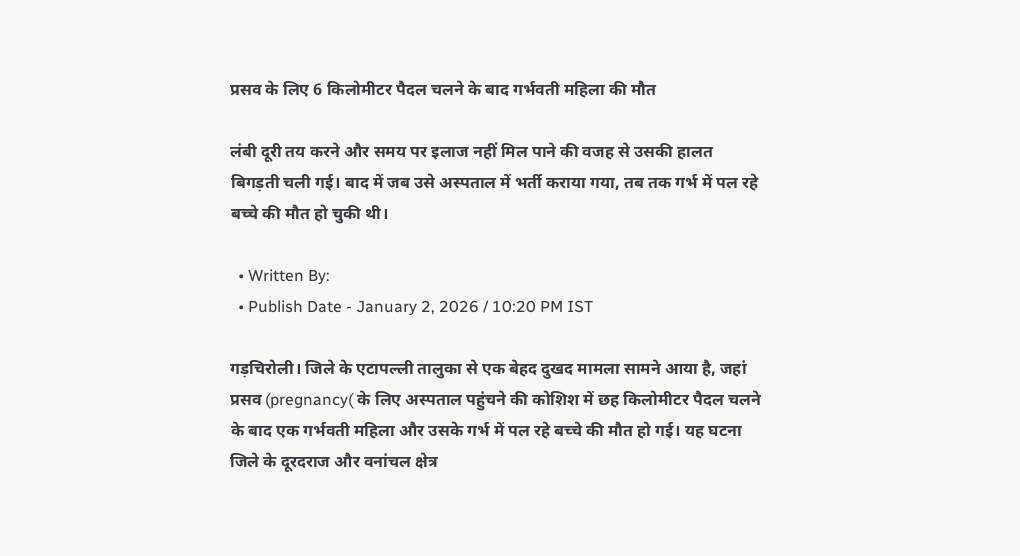प्रसव के लिए 6 किलोमीटर पैदल चलने के बाद गर्भवती महिला की मौत

लंबी दूरी तय करने और समय पर इलाज नहीं मिल पाने की वजह से उसकी हालत बिगड़ती चली गई। बाद में जब उसे अस्पताल में भर्ती कराया गया, तब तक गर्भ में पल रहे बच्चे की मौत हो चुकी थी।

  • Written By:
  • Publish Date - January 2, 2026 / 10:20 PM IST

गड़चिरोली। जिले के एटापल्ली तालुका से एक बेहद दुखद मामला सामने आया है, जहां प्रसव (pregnancy( के लिए अस्पताल पहुंचने की कोशिश में छह किलोमीटर पैदल चलने के बाद एक गर्भवती महिला और उसके गर्भ में पल रहे बच्चे की मौत हो गई। यह घटना जिले के दूरदराज और वनांचल क्षेत्र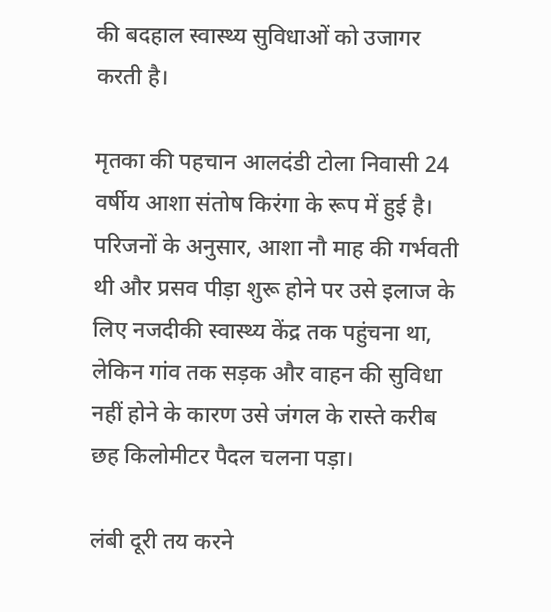की बदहाल स्वास्थ्य सुविधाओं को उजागर करती है।

मृतका की पहचान आलदंडी टोला निवासी 24 वर्षीय आशा संतोष किरंगा के रूप में हुई है। परिजनों के अनुसार, आशा नौ माह की गर्भवती थी और प्रसव पीड़ा शुरू होने पर उसे इलाज के लिए नजदीकी स्वास्थ्य केंद्र तक पहुंचना था, लेकिन गांव तक सड़क और वाहन की सुविधा नहीं होने के कारण उसे जंगल के रास्ते करीब छह किलोमीटर पैदल चलना पड़ा।

लंबी दूरी तय करने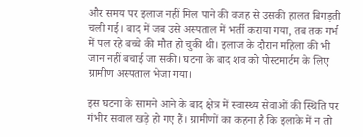और समय पर इलाज नहीं मिल पाने की वजह से उसकी हालत बिगड़ती चली गई। बाद में जब उसे अस्पताल में भर्ती कराया गया, तब तक गर्भ में पल रहे बच्चे की मौत हो चुकी थी। इलाज के दौरान महिला की भी जान नहीं बचाई जा सकी। घटना के बाद शव को पोस्टमार्टम के लिए ग्रामीण अस्पताल भेजा गया।

इस घटना के सामने आने के बाद क्षेत्र में स्वास्थ्य सेवाओं की स्थिति पर गंभीर सवाल खड़े हो गए हैं। ग्रामीणों का कहना है कि इलाके में न तो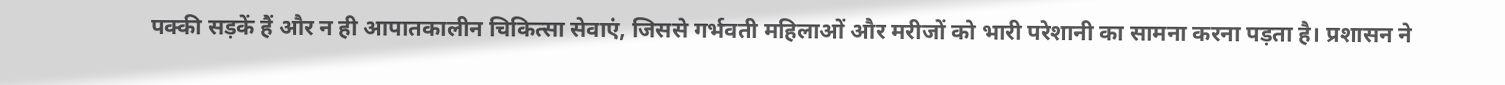पक्की सड़कें हैं और न ही आपातकालीन चिकित्सा सेवाएं, जिससे गर्भवती महिलाओं और मरीजों को भारी परेशानी का सामना करना पड़ता है। प्रशासन ने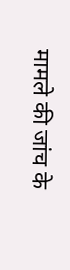मामले की जांच के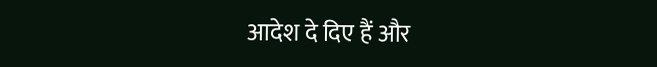आदेश दे दिए हैं और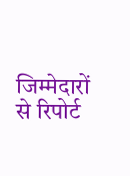जिम्मेदारों से रिपोर्ट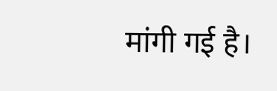मांगी गई है।